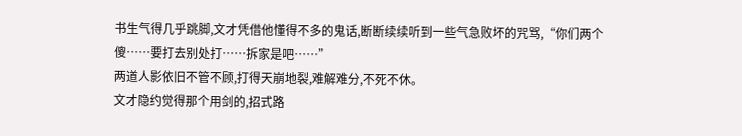书生气得几乎跳脚,文才凭借他懂得不多的鬼话,断断续续听到一些气急败坏的咒骂,“你们两个傻……要打去别处打……拆家是吧……”
两道人影依旧不管不顾,打得天崩地裂,难解难分,不死不休。
文才隐约觉得那个用剑的,招式路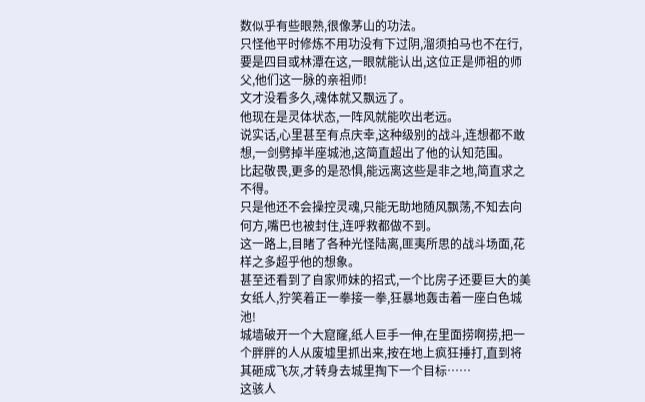数似乎有些眼熟,很像茅山的功法。
只怪他平时修炼不用功没有下过阴,溜须拍马也不在行,要是四目或林潭在这,一眼就能认出,这位正是师祖的师父,他们这一脉的亲祖师!
文才没看多久,魂体就又飘远了。
他现在是灵体状态,一阵风就能吹出老远。
说实话,心里甚至有点庆幸,这种级别的战斗,连想都不敢想,一剑劈掉半座城池,这简直超出了他的认知范围。
比起敬畏,更多的是恐惧,能远离这些是非之地,简直求之不得。
只是他还不会操控灵魂,只能无助地随风飘荡,不知去向何方,嘴巴也被封住,连呼救都做不到。
这一路上,目睹了各种光怪陆离,匪夷所思的战斗场面,花样之多超乎他的想象。
甚至还看到了自家师妹的招式,一个比房子还要巨大的美女纸人,狞笑着正一拳接一拳,狂暴地轰击着一座白色城池!
城墙破开一个大窟窿,纸人巨手一伸,在里面捞啊捞,把一个胖胖的人从废墟里抓出来,按在地上疯狂捶打,直到将其砸成飞灰,才转身去城里掏下一个目标……
这骇人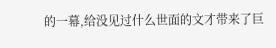的一幕,给没见过什么世面的文才带来了巨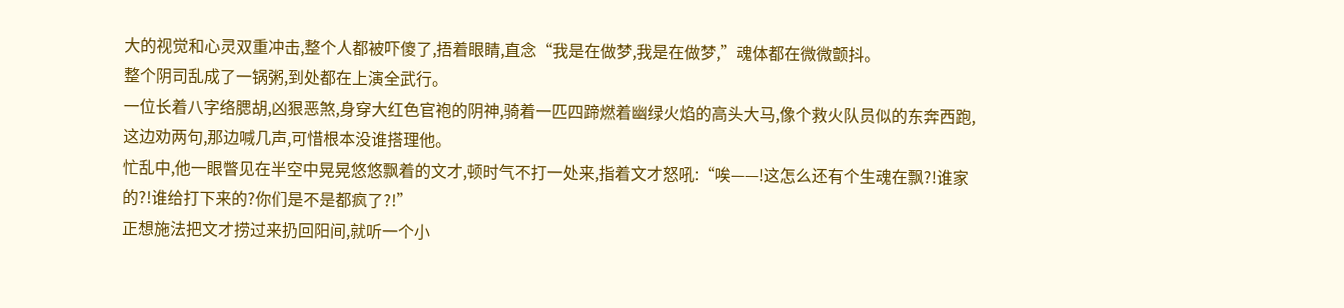大的视觉和心灵双重冲击,整个人都被吓傻了,捂着眼睛,直念“我是在做梦,我是在做梦,”魂体都在微微颤抖。
整个阴司乱成了一锅粥,到处都在上演全武行。
一位长着八字络腮胡,凶狠恶煞,身穿大红色官袍的阴神,骑着一匹四蹄燃着幽绿火焰的高头大马,像个救火队员似的东奔西跑,这边劝两句,那边喊几声,可惜根本没谁搭理他。
忙乱中,他一眼瞥见在半空中晃晃悠悠飘着的文才,顿时气不打一处来,指着文才怒吼:“唉——!这怎么还有个生魂在飘?!谁家的?!谁给打下来的?你们是不是都疯了?!”
正想施法把文才捞过来扔回阳间,就听一个小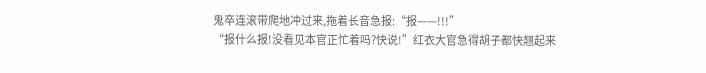鬼卒连滚带爬地冲过来,拖着长音急报:“报——!!!”
“报什么报!没看见本官正忙着吗?快说!”红衣大官急得胡子都快翘起来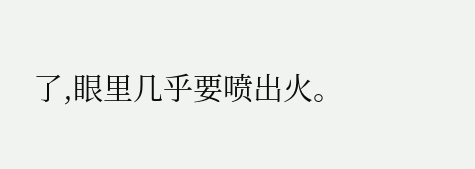了,眼里几乎要喷出火。